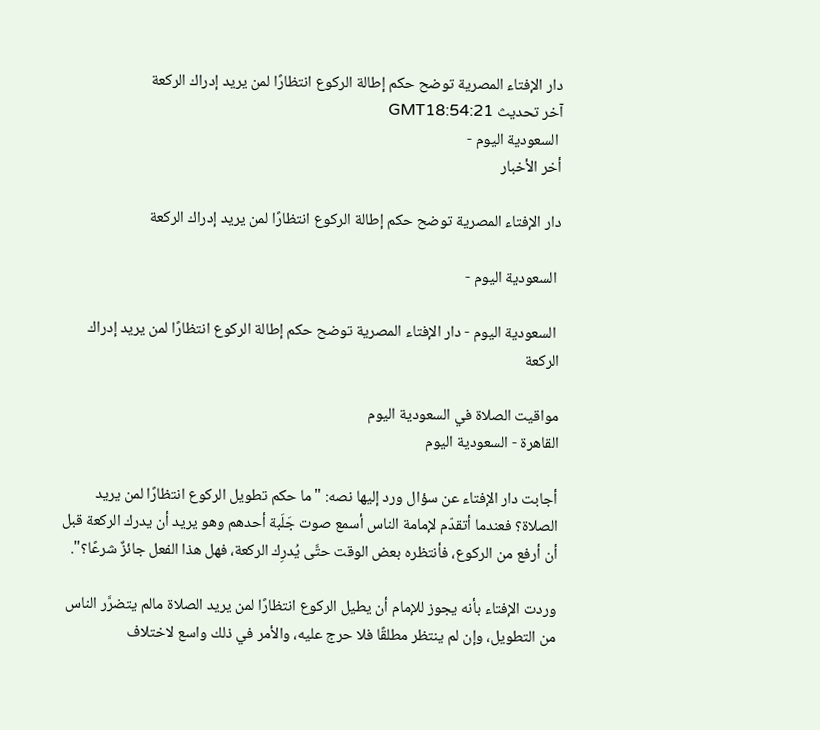دار الإفتاء المصرية توضح حكم إطالة الركوع انتظارًا لمن يريد إدراك الركعة
آخر تحديث GMT18:54:21
 السعودية اليوم -
أخر الأخبار

دار الإفتاء المصرية توضح حكم إطالة الركوع انتظارًا لمن يريد إدراك الركعة

 السعودية اليوم -

 السعودية اليوم - دار الإفتاء المصرية توضح حكم إطالة الركوع انتظارًا لمن يريد إدراك الركعة

مواقيت الصلاة في السعودية اليوم
القاهرة - السعودية اليوم

أجابت دار الإفتاء عن سؤال ورد إليها نصه: "ما حكم تطويل الركوع انتظارًا لمن يريد الصلاة؟ فعندما أتقدّم لإمامة الناس أسمع صوت جَلَبة أحدهم وهو يريد أن يدرك الركعة قبل أن أرفع من الركوع، فأنتظره بعض الوقت حتَّى يُدرِك الركعة، فهل هذا الفعل جائزٌ شرعًا؟".

وردت الإفتاء بأنه يجوز للإمام أن يطيل الركوع انتظارًا لمن يريد الصلاة مالم يتضرَّر الناس من التطويل، وإن لم ينتظر مطلقًا فلا حرج عليه، والأمر في ذلك واسع لاختلاف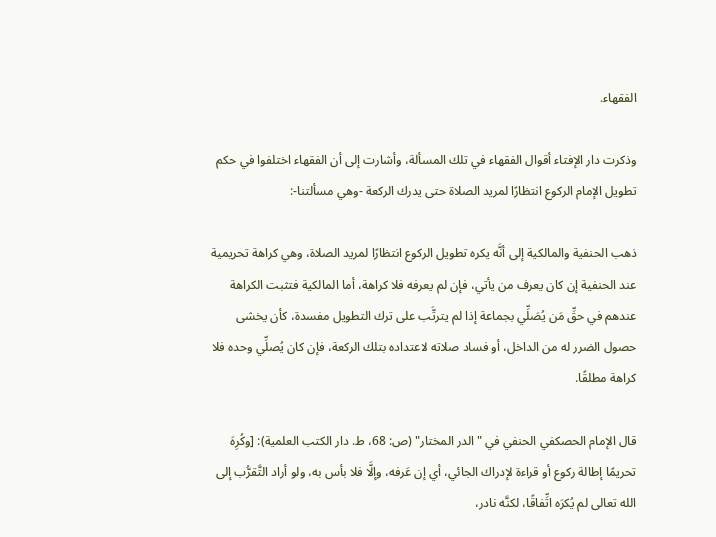الفقهاء.

وذكرت دار الإفتاء أقوال الفقهاء في تلك المسألة، وأشارت إلى أن الفقهاء اختلفوا في حكم تطويل الإمام الركوع انتظارًا لمريد الصلاة حتى يدرك الركعة -وهي مسألتنا-:

ذهب الحنفية والمالكية إلى أنَّه يكره تطويل الركوع انتظارًا لمريد الصلاة، وهي كراهة تحريمية عند الحنفية إن كان يعرف من يأتي، فإن لم يعرفه فلا كراهة، أما المالكية فتثبت الكراهة عندهم في حقِّ مَن يُصَلِّي بجماعة إذا لم يترتَّب على ترك التطويل مفسدة، كأن يخشى حصول الضرر له من الداخل، أو فساد صلاته لاعتداده بتلك الركعة، فإن كان يُصلِّي وحده فلا كراهة مطلقًا.

قال الإمام الحصكفي الحنفي في "الدر المختار" (ص: 68، ط. دار الكتب العلمية): [وكُرِهَ تحريمًا إطالة ركوع أو قراءة لإدراك الجائي، أي إن عَرفه، وإلَّا فلا بأس به، ولو أراد التَّقرُّب إلى الله تعالى لم يُكرَه اتِّفاقًا، لكنَّه نادر،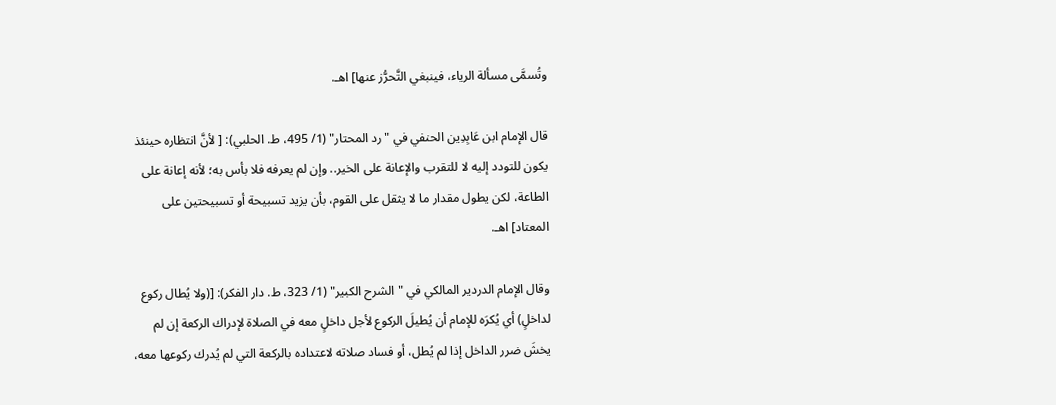وتُسمَّى مسألة الرياء، فينبغي التَّحرُّز عنها] اهـ.

قال الإمام ابن عَابِدِين الحنفي في "رد المحتار" (1/ 495، ط. الحلبي): [ لأنَّ انتظاره حينئذ يكون للتودد إليه لا للتقرب والإعانة على الخير.. وإن لم يعرفه فلا بأس به؛ لأنه إعانة على الطاعة، لكن يطول مقدار ما لا يثقل على القوم، بأن يزيد تسبيحة أو تسبيحتين على المعتاد] اهـ.

وقال الإمام الدردير المالكي في "الشرح الكبير" (1/ 323، ط. دار الفكر): [(ولا يُطال ركوع لداخلٍ) أي يُكرَه للإمام أن يُطيلَ الركوع لأجل داخلٍ معه في الصلاة لإدراك الركعة إن لم يخشَ ضرر الداخل إذا لم يُطل، أو فساد صلاته لاعتداده بالركعة التي لم يُدرك ركوعها معه،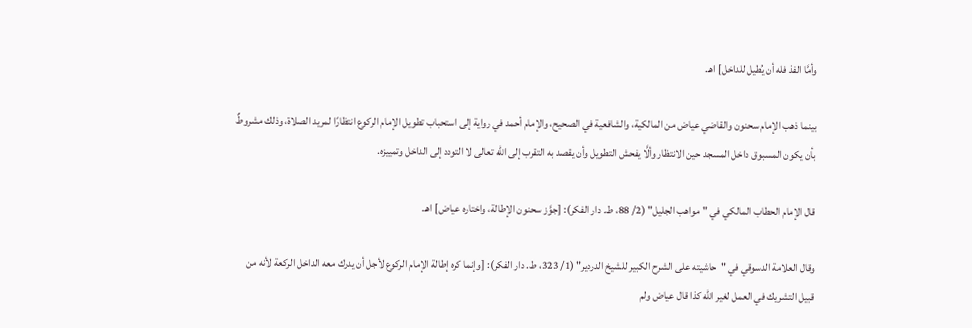وأمَّا الفذ فله أن يُطيل للداخل] اهـ.

بينما ذهب الإمام سحنون والقاضي عياض من المالكية، والشافعية في الصحيح، والإمام أحمد في رواية إلى استحباب تطويل الإمام الركوع انتظارًا لمريد الصلاة، وذلك مشروطٌ بأن يكون المسبوق داخل المسجد حين الانتظار وألَّا يفحش التطويل وأن يقصد به التقرب إلى الله تعالى لا التودد إلى الداخل وتمييزه.

قال الإمام الحطاب المالكي في "مواهب الجليل" (2/ 88، ط. دار الفكر): [جوَّز سحنون الإطالة، واختاره عياض] اهـ.

وقال العلامة الدسوقي في "حاشيته على الشرح الكبير للشيخ الدردير" (1/ 323، ط. دار الفكر): [وإنما كره إطالة الإمام الركوع لأجل أن يدرك معه الداخل الركعة لأنه من قبيل التشريك في العمل لغير الله كذا قال عياض ولم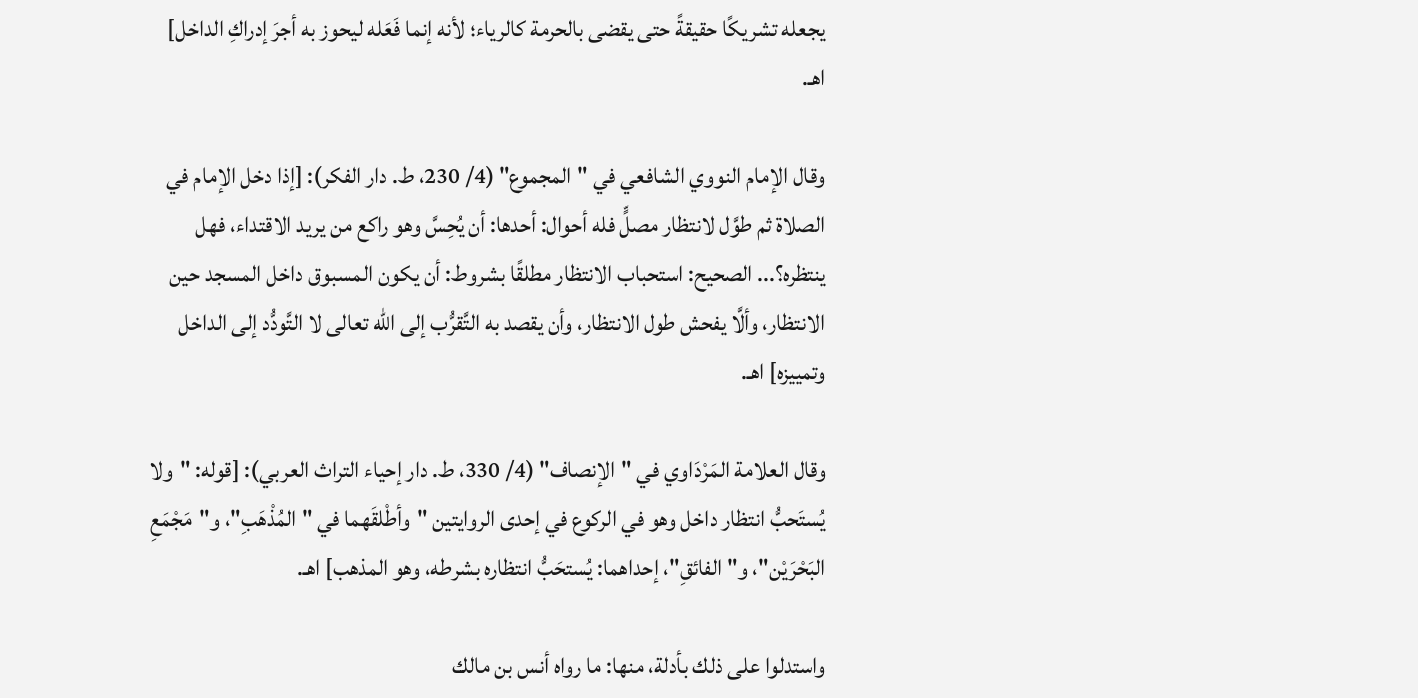يجعله تشريكًا حقيقةً حتى يقضى بالحرمة كالرياء؛ لأنه إنما فَعَله ليحوز به أجرَ إدراكِ الداخل] اهـ.

وقال الإمام النووي الشافعي في "المجموع" (4/ 230، ط. دار الفكر): [إذا دخل الإمام في الصلاة ثم طوَّل لانتظار مصلٍّ فله أحوال: أحدها: أن يُحِسَّ وهو راكع من يريد الاقتداء، فهل ينتظره؟... الصحيح: استحباب الانتظار مطلقًا بشروط: أن يكون المسبوق داخل المسجد حين الانتظار، وألَّا يفحش طول الانتظار، وأن يقصد به التَّقرُّب إلى الله تعالى لا التَّودُّد إلى الداخل وتمييزه] اهـ.

وقال العلامة المَرْدَاوي في "الإنصاف" (4/ 330، ط. دار إحياء التراث العربي): [قوله: "ولا يُستَحبُّ انتظار داخل وهو في الركوع في إحدى الروايتين "وأطْلقَهما في "المُذْهَبِ"، و"مَجْمَعِ البَحْرَيْن"، و"الفائقِ"، إحداهما: يُستحَبُّ انتظاره بشرطه، وهو المذهب] اهـ.

واستدلوا على ذلك بأدلة، منها: ما رواه أنس بن مالك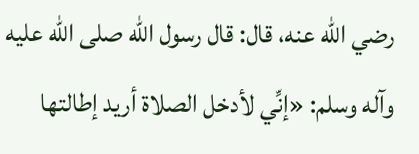رضي الله عنه، قال: قال رسول الله صلى الله عليه وآله وسلم: «إنِّي لأدخل الصلاة أريد إطالتها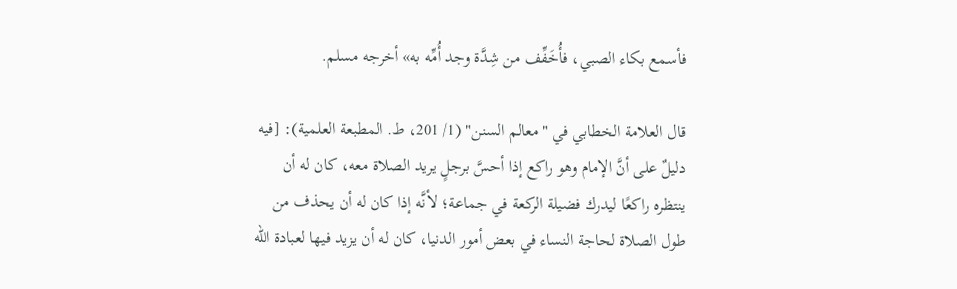فأسمع بكاء الصبي، فأُخَفِّف من شِدَّة وجد أُمِّه به» أخرجه مسلم.

قال العلامة الخطابي في "معالم السنن" (1/ 201، ط. المطبعة العلمية): [فيه دليلٌ على أنَّ الإمام وهو راكع إذا أحسَّ برجلٍ يريد الصلاة معه، كان له أن ينتظره راكعًا ليدرك فضيلة الركعة في جماعة؛ لأنَّه إذا كان له أن يحذف من طول الصلاة لحاجة النساء في بعض أمور الدنيا، كان له أن يزيد فيها لعبادة الله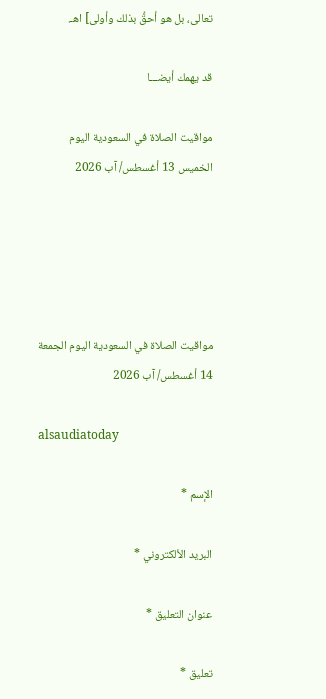تعالى، بل هو أحقُّ بذلك وأولى] اهـ.

قد يهمك أيضـــا

مواقيت الصلاة في السعودية اليوم الخميس 13 أغسطس/ آب 2026





مواقيت الصلاة في السعودية اليوم الجمعة 14 أغسطس/ آب 2026

alsaudiatoday

الإسم *

البريد الألكتروني *

عنوان التعليق *

تعليق *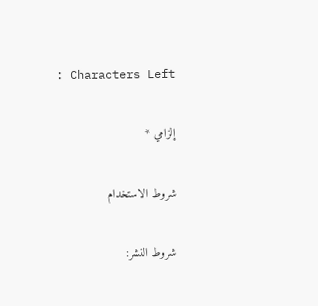: Characters Left

إلزامي *

شروط الاستخدام

شروط النشر: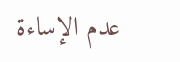عدم الإساءة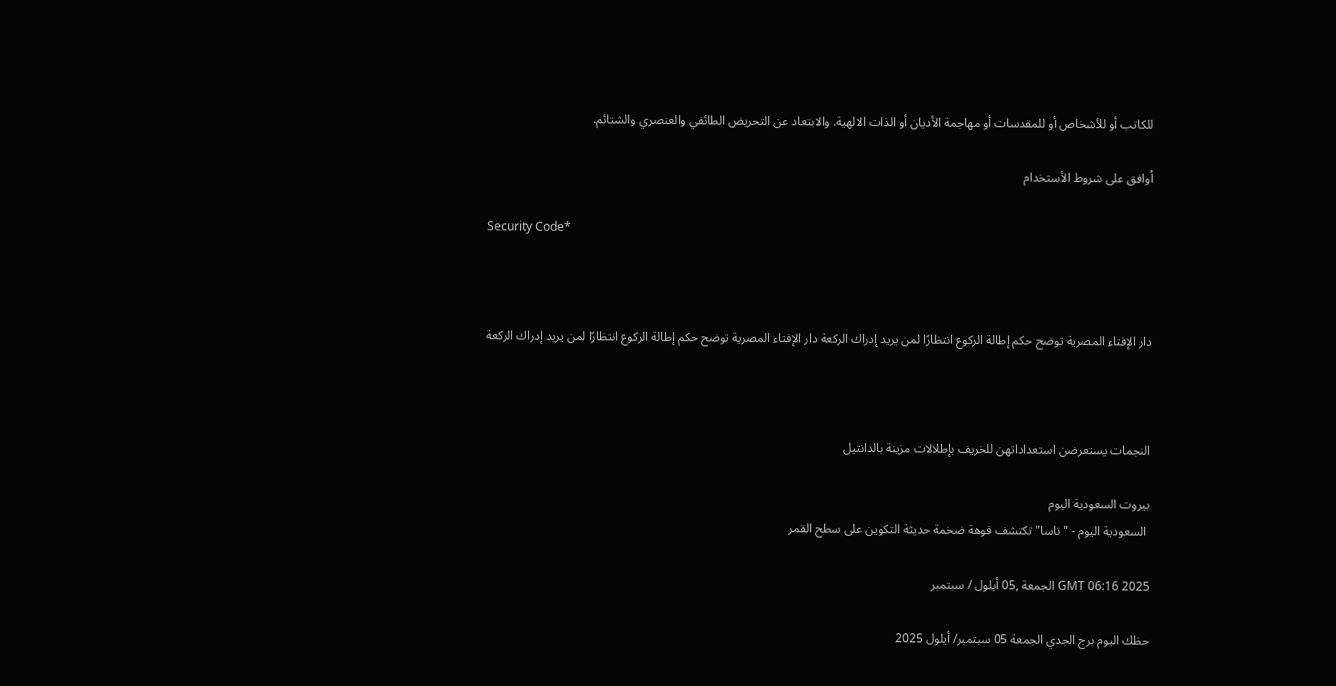للكاتب أو للأشخاص أو للمقدسات أو مهاجمة الأديان أو الذات الالهية. والابتعاد عن التحريض الطائفي والعنصري والشتائم.

اُوافق على شروط الأستخدام

Security Code*



دار الإفتاء المصرية توضح حكم إطالة الركوع انتظارًا لمن يريد إدراك الركعة دار الإفتاء المصرية توضح حكم إطالة الركوع انتظارًا لمن يريد إدراك الركعة



النجمات يستعرضن استعداداتهن للخريف بإطلالات مزينة بالدانتيل

بيروت السعودية اليوم
 السعودية اليوم - "ناسا" تكتشف فوهة ضخمة حديثة التكوين على سطح القمر

GMT 06:16 2025 الجمعة ,05 أيلول / سبتمبر

حظك اليوم برج الجدي الجمعة 05 سبتمبر/ أيلول 2025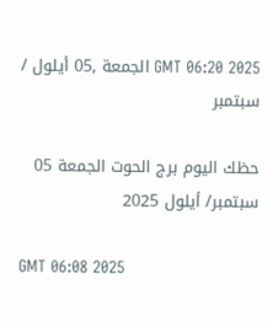GMT 06:20 2025 الجمعة ,05 أيلول / سبتمبر

حظك اليوم برج الحوت الجمعة 05 سبتمبر/ أيلول 2025

GMT 06:08 2025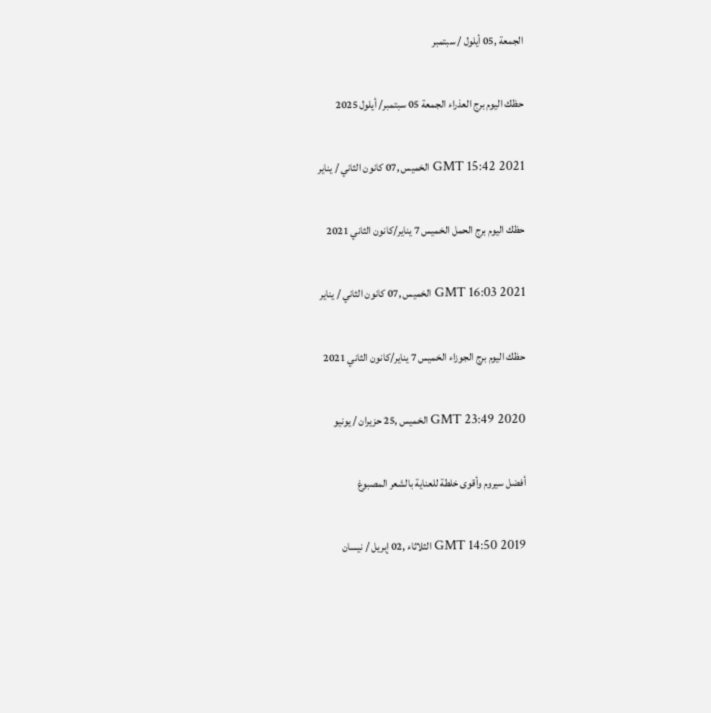الجمعة ,05 أيلول / سبتمبر

حظك اليوم برج العذراء الجمعة 05 سبتمبر/ أيلول 2025

GMT 15:42 2021 الخميس ,07 كانون الثاني / يناير

حظك اليوم برج الحمل الخميس 7 يناير/كانون الثاني 2021

GMT 16:03 2021 الخميس ,07 كانون الثاني / يناير

حظك اليوم برج الجوزاء الخميس 7 يناير/كانون الثاني 2021

GMT 23:49 2020 الخميس ,25 حزيران / يونيو

أفضل سيروم وأقوى خلطة للعناية بالشعر المصبوغ

GMT 14:50 2019 الثلاثاء ,02 إبريل / نيسان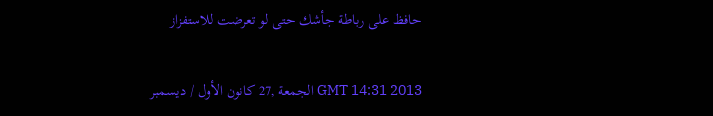حافظ على رباطة جأشك حتى لو تعرضت للاستفزاز

GMT 14:31 2013 الجمعة ,27 كانون الأول / ديسمبر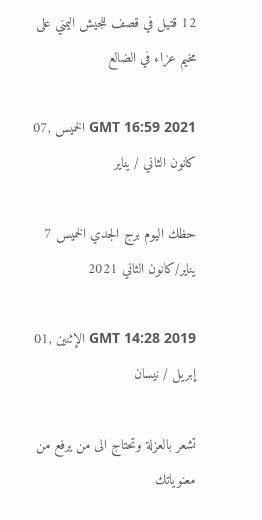12 قتيل في قصف للجيش اليمني على مخيم عزاء في الضالع

GMT 16:59 2021 الخميس ,07 كانون الثاني / يناير

حظك اليوم برج الجدي الخميس 7 يناير/كانون الثاني 2021

GMT 14:28 2019 الإثنين ,01 إبريل / نيسان

تشعر بالعزلة وتحتاج الى من يرفع من معنوياتك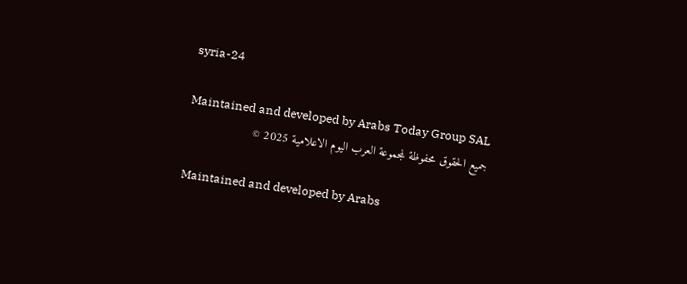syria-24

Maintained and developed by Arabs Today Group SAL
جميع الحقوق محفوظة لمجموعة العرب اليوم الاعلامية 2025 ©

Maintained and developed by Arabs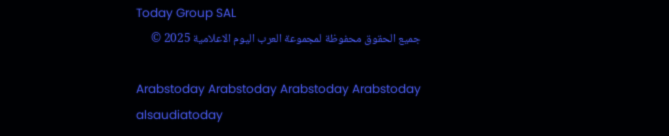Today Group SAL
جميع الحقوق محفوظة لمجموعة العرب اليوم الاعلامية 2025 ©

Arabstoday Arabstoday Arabstoday Arabstoday
alsaudiatoday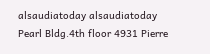alsaudiatoday alsaudiatoday
Pearl Bldg.4th floor 4931 Pierre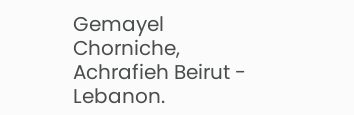Gemayel Chorniche, Achrafieh Beirut - Lebanon.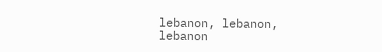lebanon, lebanon, lebanon